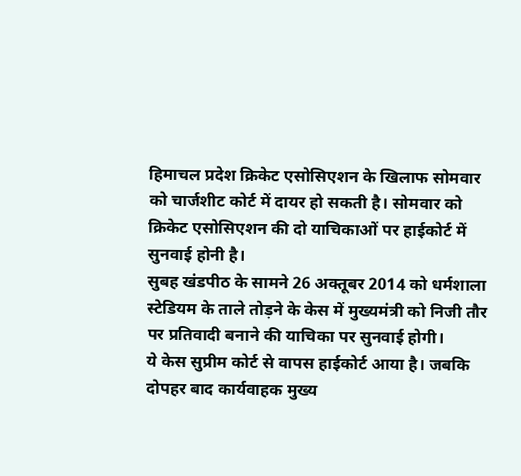हिमाचल प्रदेश क्रिकेट एसोसिएशन के खिलाफ सोमवार को चार्जशीट कोर्ट में दायर हो सकती है। सोमवार को क्रिकेट एसोसिएशन की दो याचिकाओं पर हाईकोर्ट में सुनवाई होनी है।
सुबह खंडपीठ के सामने 26 अक्तूबर 2014 को धर्मशाला स्टेडियम के ताले तोड़ने के केस में मुख्यमंत्री को निजी तौर पर प्रतिवादी बनाने की याचिका पर सुनवाई होगी।
ये केस सुप्रीम कोर्ट से वापस हाईकोर्ट आया है। जबकि दोपहर बाद कार्यवाहक मुख्य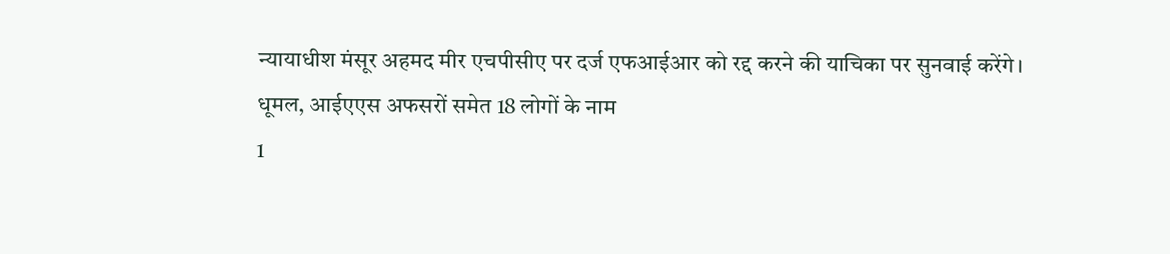न्यायाधीश मंसूर अहमद मीर एचपीसीए पर दर्ज एफआईआर को रद्द करने की याचिका पर सुनवाई करेंगे।
धूमल, आईएएस अफसरों समेत 18 लोगों के नाम
1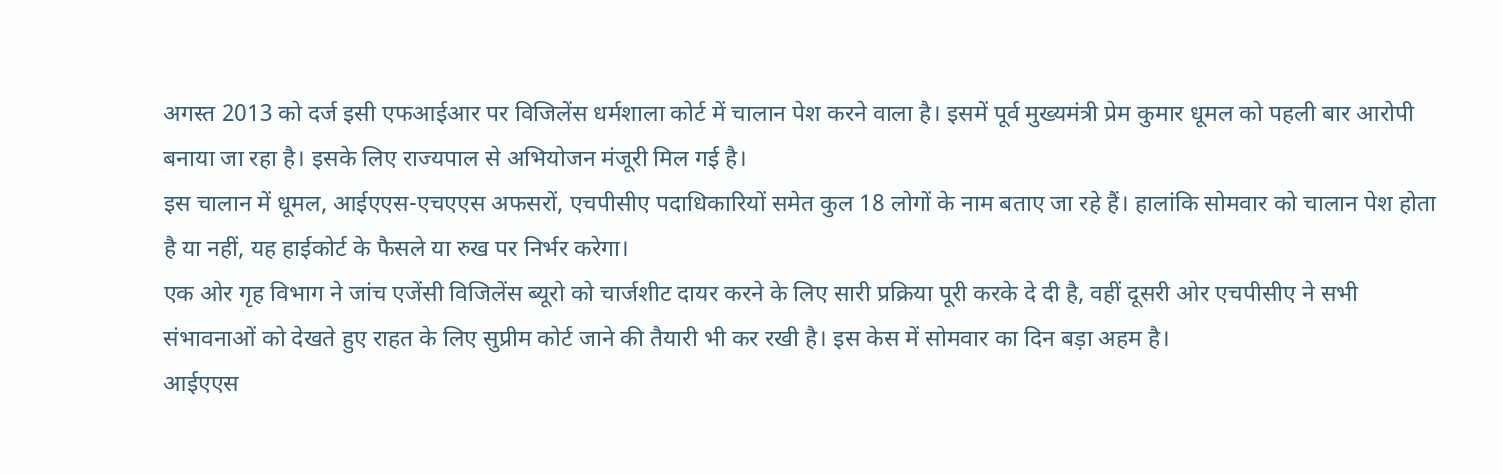अगस्त 2013 को दर्ज इसी एफआईआर पर विजिलेंस धर्मशाला कोर्ट में चालान पेश करने वाला है। इसमें पूर्व मुख्यमंत्री प्रेम कुमार धूमल को पहली बार आरोपी बनाया जा रहा है। इसके लिए राज्यपाल से अभियोजन मंजूरी मिल गई है।
इस चालान में धूमल, आईएएस-एचएएस अफसरों, एचपीसीए पदाधिकारियों समेत कुल 18 लोगों के नाम बताए जा रहे हैं। हालांकि सोमवार को चालान पेश होता है या नहीं, यह हाईकोर्ट के फैसले या रुख पर निर्भर करेगा।
एक ओर गृह विभाग ने जांच एजेंसी विजिलेंस ब्यूरो को चार्जशीट दायर करने के लिए सारी प्रक्रिया पूरी करके दे दी है, वहीं दूसरी ओर एचपीसीए ने सभी संभावनाओं को देखते हुए राहत के लिए सुप्रीम कोर्ट जाने की तैयारी भी कर रखी है। इस केस में सोमवार का दिन बड़ा अहम है।
आईएएस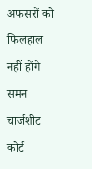अफसरों को फिलहाल नहीं होंगे समन
चार्जशीट कोर्ट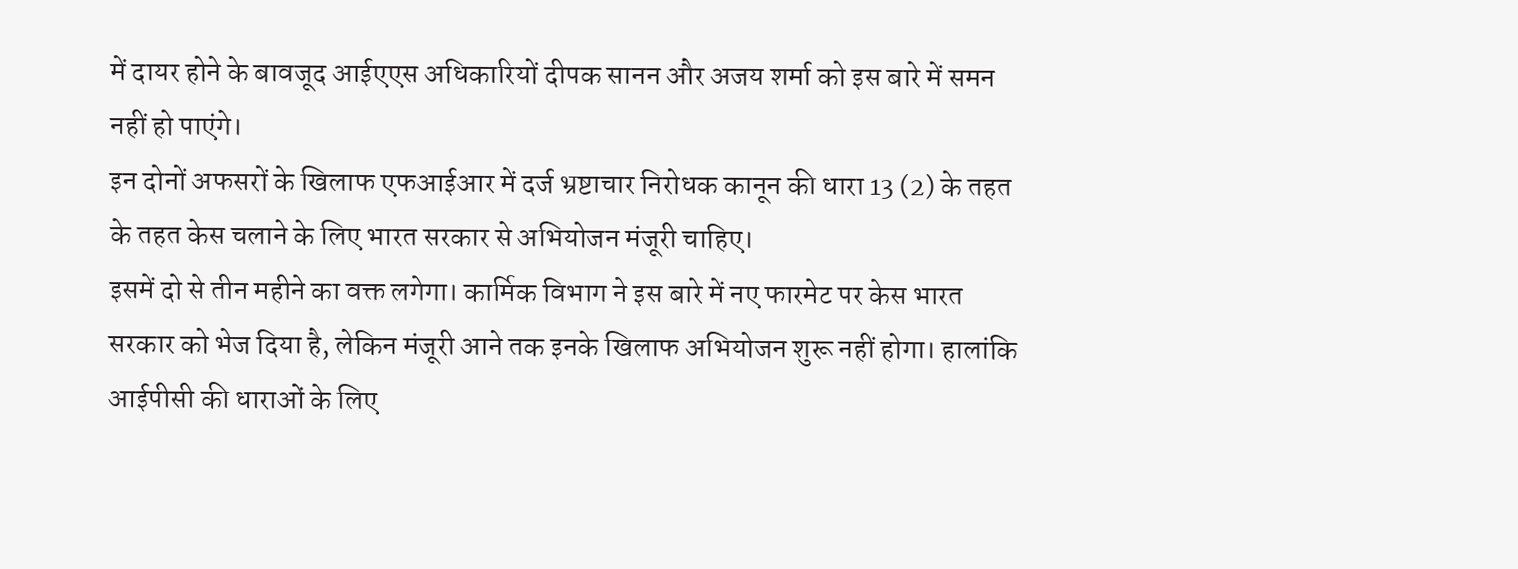में दायर होने के बावजूद आईएएस अधिकारियों दीपक सानन और अजय शर्मा को इस बारे में समन नहीं हो पाएंगे।
इन दोनों अफसरों के खिलाफ एफआईआर में दर्ज भ्रष्टाचार निरोधक कानून की धारा 13 (2) के तहत के तहत केस चलाने के लिए भारत सरकार से अभियोजन मंजूरी चाहिए।
इसमें दो से तीन महीने का वक्त लगेगा। कार्मिक विभाग ने इस बारे में नए फारमेट पर केस भारत सरकार को भेज दिया है, लेकिन मंजूरी आने तक इनके खिलाफ अभियोजन शुरू नहीं होगा। हालांकि आईपीसी की धाराओं के लिए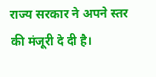राज्य सरकार ने अपने स्तर की मंजूरी दे दी है।